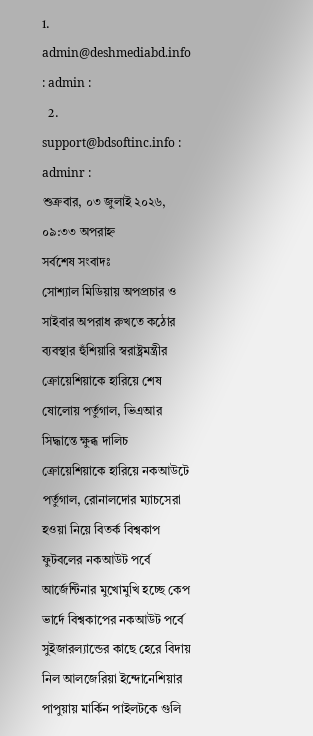1. admin@deshmediabd.info : admin :
  2. support@bdsoftinc.info : adminr :
শুক্রবার, ০৩ জুলাই ২০২৬, ০৯:৩৩ অপরাহ্ন
সর্বশেষ সংবাদঃ
সোশ্যাল মিডিয়ায় অপপ্রচার ও সাইবার অপরাধ রুখতে কঠোর ব্যবস্থার হুঁশিয়ারি স্বরাষ্ট্রমন্ত্রীর ক্রোয়েশিয়াকে হারিয়ে শেষ ষোলোয় পর্তুগাল, ভিএআর সিদ্ধান্তে ক্ষুব্ধ দালিচ ক্রোয়েশিয়াকে হারিয়ে নকআউটে পর্তুগাল, রোনালদোর ম্যাচসেরা হওয়া নিয়ে বিতর্ক বিশ্বকাপ ফুটবলের নকআউট পর্বে আর্জেন্টিনার মুখোমুখি হচ্ছে কেপ ভার্দে বিশ্বকাপের নকআউট পর্বে সুইজারল্যান্ডের কাছে হেরে বিদায় নিল আলজেরিয়া ইন্দোনেশিয়ার পাপুয়ায় মার্কিন পাইলটকে গুলি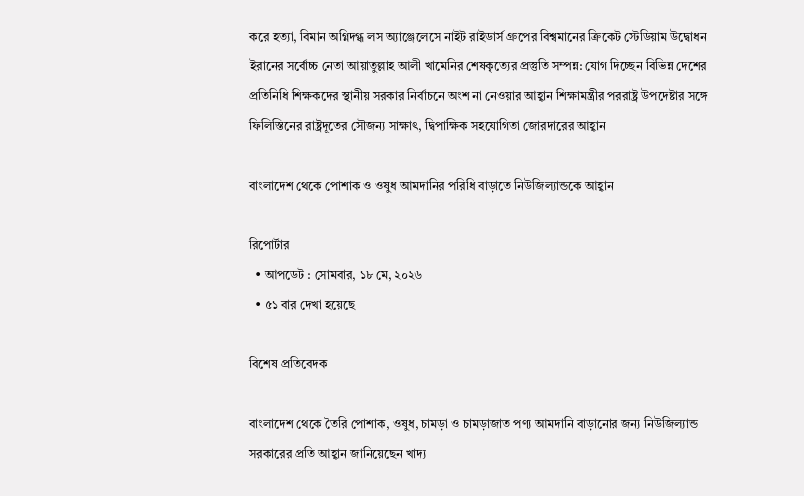করে হত্যা, বিমান অগ্নিদগ্ধ লস অ্যাঞ্জেলেসে নাইট রাইডার্স গ্রুপের বিশ্বমানের ক্রিকেট স্টেডিয়াম উদ্বোধন ইরানের সর্বোচ্চ নেতা আয়াতুল্লাহ আলী খামেনির শেষকৃত্যের প্রস্তুতি সম্পন্ন: যোগ দিচ্ছেন বিভিন্ন দেশের প্রতিনিধি শিক্ষকদের স্থানীয় সরকার নির্বাচনে অংশ না নেওয়ার আহ্বান শিক্ষামন্ত্রীর পররাষ্ট্র উপদেষ্টার সঙ্গে ফিলিস্তিনের রাষ্ট্রদূতের সৌজন্য সাক্ষাৎ, দ্বিপাক্ষিক সহযোগিতা জোরদারের আহ্বান

বাংলাদেশ থেকে পোশাক ও ওষুধ আমদানির পরিধি বাড়াতে নিউজিল্যান্ডকে আহ্বান

রিপোর্টার
  • আপডেট : সোমবার, ১৮ মে, ২০২৬
  • ৫১ বার দেখা হয়েছে

বিশেষ প্রতিবেদক

বাংলাদেশ থেকে তৈরি পোশাক, ওষুধ, চামড়া ও চামড়াজাত পণ্য আমদানি বাড়ানোর জন্য নিউজিল্যান্ড সরকারের প্রতি আহ্বান জানিয়েছেন খাদ্য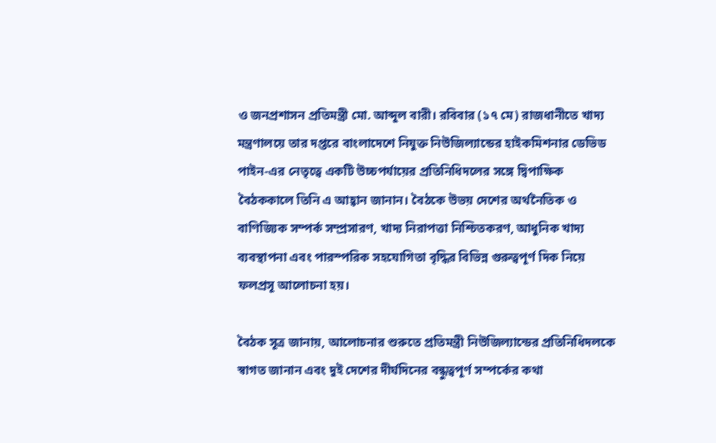ও জনপ্রশাসন প্রতিমন্ত্রী মো. আব্দুল বারী। রবিবার (১৭ মে) রাজধানীতে খাদ্য মন্ত্রণালয়ে তার দপ্তরে বাংলাদেশে নিযুক্ত নিউজিল্যান্ডের হাইকমিশনার ডেভিড পাইন-এর নেতৃত্বে একটি উচ্চপর্যায়ের প্রতিনিধিদলের সঙ্গে দ্বিপাক্ষিক বৈঠককালে তিনি এ আহ্বান জানান। বৈঠকে উভয় দেশের অর্থনৈতিক ও বাণিজ্যিক সম্পর্ক সম্প্রসারণ, খাদ্য নিরাপত্তা নিশ্চিতকরণ, আধুনিক খাদ্য ব্যবস্থাপনা এবং পারস্পরিক সহযোগিতা বৃদ্ধির বিভিন্ন গুরুত্বপূর্ণ দিক নিয়ে ফলপ্রসূ আলোচনা হয়।

বৈঠক সূত্র জানায়, আলোচনার শুরুতে প্রতিমন্ত্রী নিউজিল্যান্ডের প্রতিনিধিদলকে স্বাগত জানান এবং দুই দেশের দীর্ঘদিনের বন্ধুত্বপূর্ণ সম্পর্কের কথা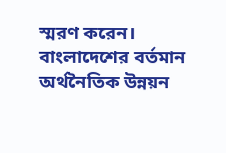স্মরণ করেন। বাংলাদেশের বর্তমান অর্থনৈতিক উন্নয়ন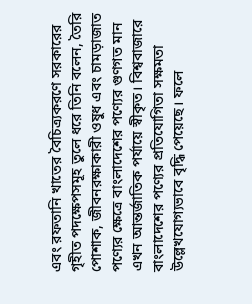এবং রফতানি খাতের বৈচিত্র্যকরণে সরকারের গৃহীত পদক্ষেপসমূহ তুলে ধরে তিনি বলেন, তৈরি পোশাক, জীবনরক্ষাকারী ওষুধ এবং চামড়াজাত পণ্যের ক্ষেত্রে বাংলাদেশের পণ্যের গুণগত মান এখন আন্তর্জাতিক পর্যায়ে স্বীকৃত। বিশ্ববাজারে বাংলাদেশের পণ্যের প্রতিযোগিতা সক্ষমতা উল্লেখযোগ্যভাবে বৃদ্ধি পেয়েছে। ফলে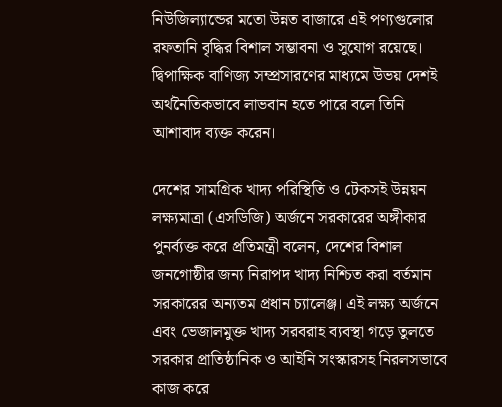নিউজিল্যান্ডের মতো উন্নত বাজারে এই পণ্যগুলোর রফতানি বৃদ্ধির বিশাল সম্ভাবনা ও সুযোগ রয়েছে। দ্বিপাক্ষিক বাণিজ্য সম্প্রসারণের মাধ্যমে উভয় দেশই অর্থনৈতিকভাবে লাভবান হতে পারে বলে তিনি আশাবাদ ব্যক্ত করেন।

দেশের সামগ্রিক খাদ্য পরিস্থিতি ও টেকসই উন্নয়ন লক্ষ্যমাত্রা (এসডিজি) অর্জনে সরকারের অঙ্গীকার পুনর্ব্যক্ত করে প্রতিমন্ত্রী বলেন, দেশের বিশাল জনগোষ্ঠীর জন্য নিরাপদ খাদ্য নিশ্চিত করা বর্তমান সরকারের অন্যতম প্রধান চ্যালেঞ্জ। এই লক্ষ্য অর্জনে এবং ভেজালমুক্ত খাদ্য সরবরাহ ব্যবস্থা গড়ে তুলতে সরকার প্রাতিষ্ঠানিক ও আইনি সংস্কারসহ নিরলসভাবে কাজ করে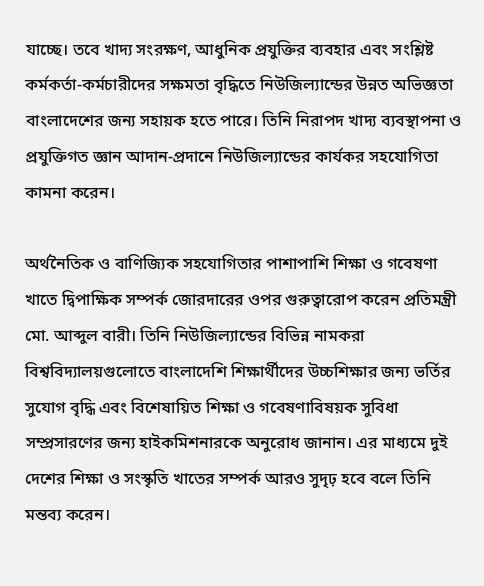যাচ্ছে। তবে খাদ্য সংরক্ষণ, আধুনিক প্রযুক্তির ব্যবহার এবং সংশ্লিষ্ট কর্মকর্তা-কর্মচারীদের সক্ষমতা বৃদ্ধিতে নিউজিল্যান্ডের উন্নত অভিজ্ঞতা বাংলাদেশের জন্য সহায়ক হতে পারে। তিনি নিরাপদ খাদ্য ব্যবস্থাপনা ও প্রযুক্তিগত জ্ঞান আদান-প্রদানে নিউজিল্যান্ডের কার্যকর সহযোগিতা কামনা করেন।

অর্থনৈতিক ও বাণিজ্যিক সহযোগিতার পাশাপাশি শিক্ষা ও গবেষণা খাতে দ্বিপাক্ষিক সম্পর্ক জোরদারের ওপর গুরুত্বারোপ করেন প্রতিমন্ত্রী মো. আব্দুল বারী। তিনি নিউজিল্যান্ডের বিভিন্ন নামকরা বিশ্ববিদ্যালয়গুলোতে বাংলাদেশি শিক্ষার্থীদের উচ্চশিক্ষার জন্য ভর্তির সুযোগ বৃদ্ধি এবং বিশেষায়িত শিক্ষা ও গবেষণাবিষয়ক সুবিধা সম্প্রসারণের জন্য হাইকমিশনারকে অনুরোধ জানান। এর মাধ্যমে দুই দেশের শিক্ষা ও সংস্কৃতি খাতের সম্পর্ক আরও সুদৃঢ় হবে বলে তিনি মন্তব্য করেন।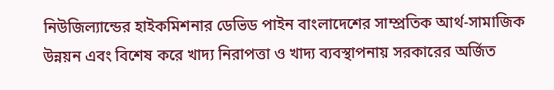নিউজিল্যান্ডের হাইকমিশনার ডেভিড পাইন বাংলাদেশের সাম্প্রতিক আর্থ-সামাজিক উন্নয়ন এবং বিশেষ করে খাদ্য নিরাপত্তা ও খাদ্য ব্যবস্থাপনায় সরকারের অর্জিত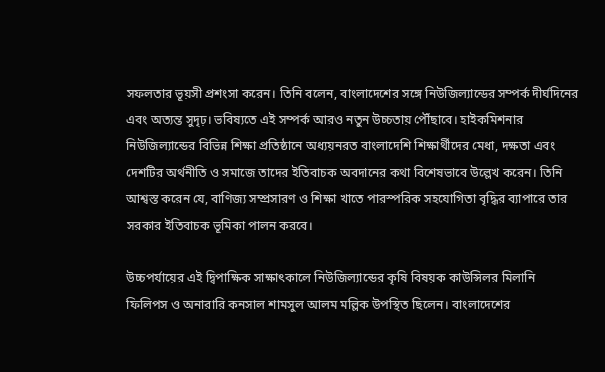সফলতার ভূয়সী প্রশংসা করেন। তিনি বলেন, বাংলাদেশের সঙ্গে নিউজিল্যান্ডের সম্পর্ক দীর্ঘদিনের এবং অত্যন্ত সুদৃঢ়। ভবিষ্যতে এই সম্পর্ক আরও নতুন উচ্চতায় পৌঁছাবে। হাইকমিশনার নিউজিল্যান্ডের বিভিন্ন শিক্ষা প্রতিষ্ঠানে অধ্যয়নরত বাংলাদেশি শিক্ষার্থীদের মেধা, দক্ষতা এবং দেশটির অর্থনীতি ও সমাজে তাদের ইতিবাচক অবদানের কথা বিশেষভাবে উল্লেখ করেন। তিনি আশ্বস্ত করেন যে, বাণিজ্য সম্প্রসারণ ও শিক্ষা খাতে পারস্পরিক সহযোগিতা বৃদ্ধির ব্যাপারে তার সরকার ইতিবাচক ভূমিকা পালন করবে।

উচ্চপর্যায়ের এই দ্বিপাক্ষিক সাক্ষাৎকালে নিউজিল্যান্ডের কৃষি বিষয়ক কাউন্সিলর মিলানি ফিলিপস ও অনারারি কনসাল শামসুল আলম মল্লিক উপস্থিত ছিলেন। বাংলাদেশের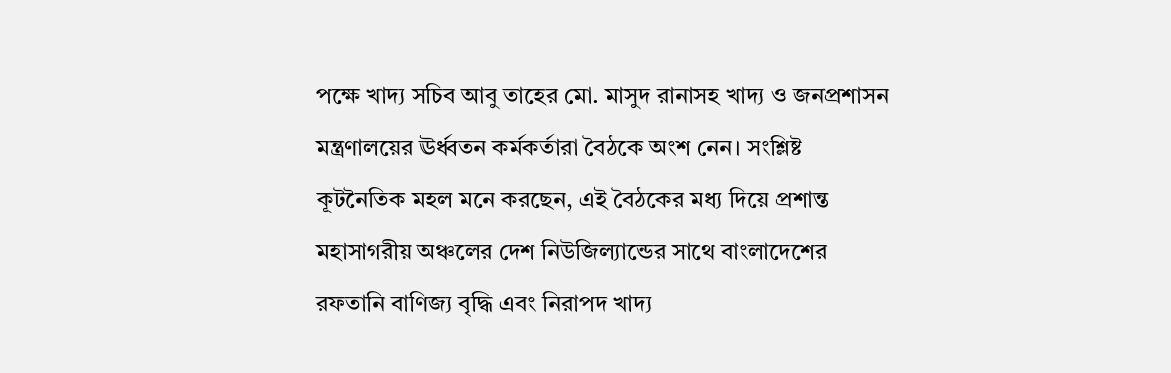পক্ষে খাদ্য সচিব আবু তাহের মো. মাসুদ রানাসহ খাদ্য ও জনপ্রশাসন মন্ত্রণালয়ের ঊর্ধ্বতন কর্মকর্তারা বৈঠকে অংশ নেন। সংশ্লিষ্ট কূটনৈতিক মহল মনে করছেন, এই বৈঠকের মধ্য দিয়ে প্রশান্ত মহাসাগরীয় অঞ্চলের দেশ নিউজিল্যান্ডের সাথে বাংলাদেশের রফতানি বাণিজ্য বৃদ্ধি এবং নিরাপদ খাদ্য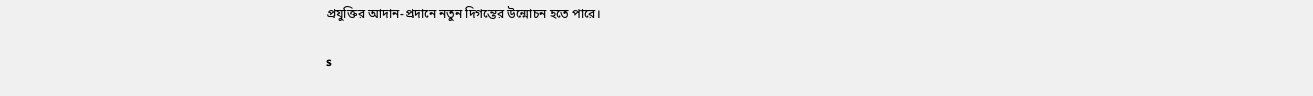প্রযুক্তির আদান-প্রদানে নতুন দিগন্তের উন্মোচন হতে পারে।

s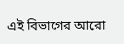এই বিভাগের আরো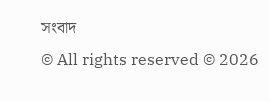সংবাদ
© All rights reserved © 2026